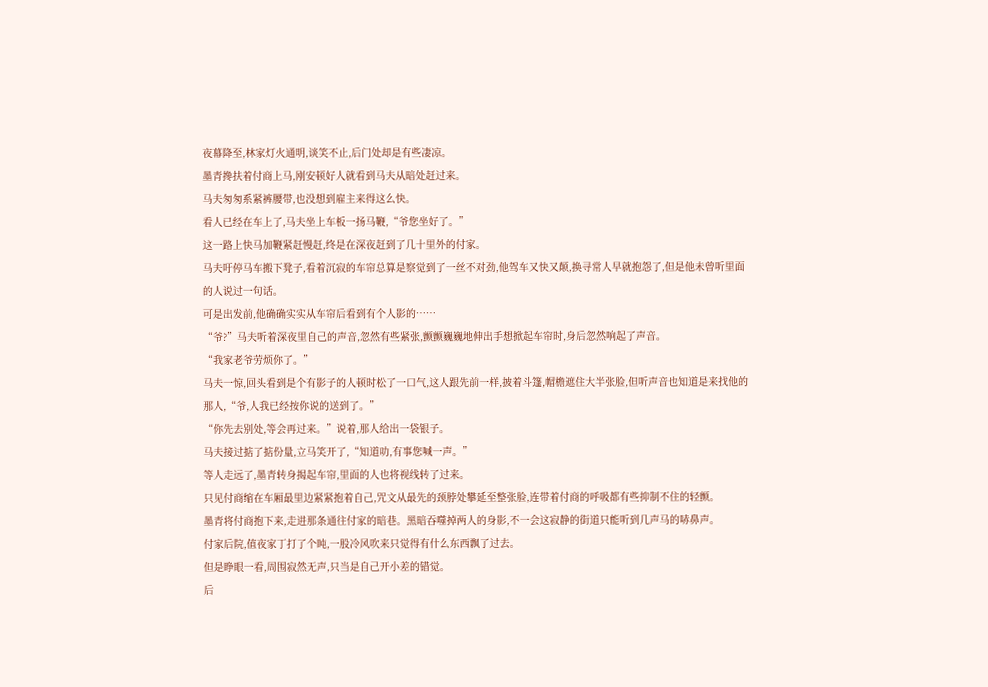夜幕降至,林家灯火通明,谈笑不止,后门处却是有些凄凉。
墨青搀扶着付商上马,刚安顿好人就看到马夫从暗处赶过来。
马夫匆匆系紧裤腰带,也没想到雇主来得这么快。
看人已经在车上了,马夫坐上车板一扬马鞭,“爷您坐好了。”
这一路上快马加鞭紧赶慢赶,终是在深夜赶到了几十里外的付家。
马夫吁停马车搬下凳子,看着沉寂的车帘总算是察觉到了一丝不对劲,他驾车又快又颠,换寻常人早就抱怨了,但是他未曾听里面的人说过一句话。
可是出发前,他确确实实从车帘后看到有个人影的……
“爷?”马夫听着深夜里自己的声音,忽然有些紧张,颤颤巍巍地伸出手想掀起车帘时,身后忽然响起了声音。
“我家老爷劳烦你了。”
马夫一惊,回头看到是个有影子的人顿时松了一口气,这人跟先前一样,披着斗篷,帽檐遮住大半张脸,但听声音也知道是来找他的那人,“爷,人我已经按你说的送到了。”
“你先去别处,等会再过来。”说着,那人给出一袋银子。
马夫接过掂了掂份量,立马笑开了,“知道叻,有事您喊一声。”
等人走远了,墨青转身揭起车帘,里面的人也将视线转了过来。
只见付商缩在车厢最里边紧紧抱着自己,咒文从最先的颈脖处攀延至整张脸,连带着付商的呼吸都有些抑制不住的轻颤。
墨青将付商抱下来,走进那条通往付家的暗巷。黑暗吞噬掉两人的身影,不一会这寂静的街道只能听到几声马的哧鼻声。
付家后院,值夜家丁打了个盹,一股冷风吹来只觉得有什么东西飘了过去。
但是睁眼一看,周围寂然无声,只当是自己开小差的错觉。
后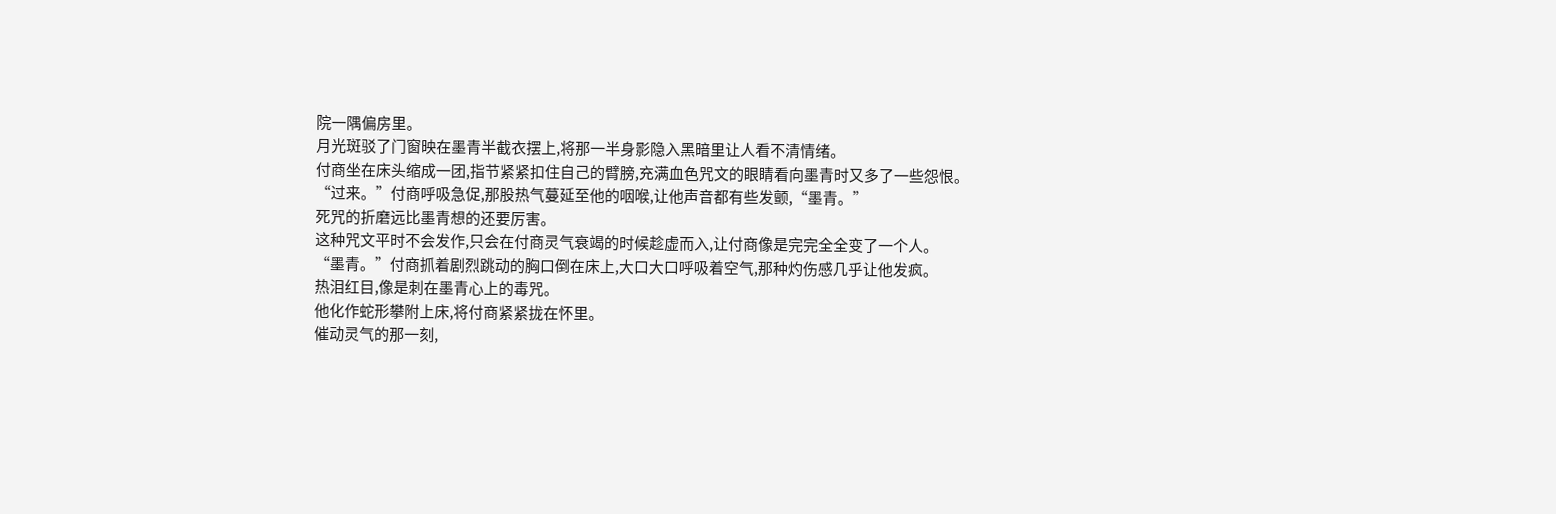院一隅偏房里。
月光斑驳了门窗映在墨青半截衣摆上,将那一半身影隐入黑暗里让人看不清情绪。
付商坐在床头缩成一团,指节紧紧扣住自己的臂膀,充满血色咒文的眼睛看向墨青时又多了一些怨恨。
“过来。”付商呼吸急促,那股热气蔓延至他的咽喉,让他声音都有些发颤,“墨青。”
死咒的折磨远比墨青想的还要厉害。
这种咒文平时不会发作,只会在付商灵气衰竭的时候趁虚而入,让付商像是完完全全变了一个人。
“墨青。”付商抓着剧烈跳动的胸口倒在床上,大口大口呼吸着空气,那种灼伤感几乎让他发疯。
热泪红目,像是刺在墨青心上的毒咒。
他化作蛇形攀附上床,将付商紧紧拢在怀里。
催动灵气的那一刻,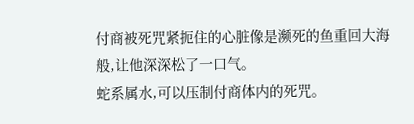付商被死咒紧扼住的心脏像是濒死的鱼重回大海般,让他深深松了一口气。
蛇系属水,可以压制付商体内的死咒。